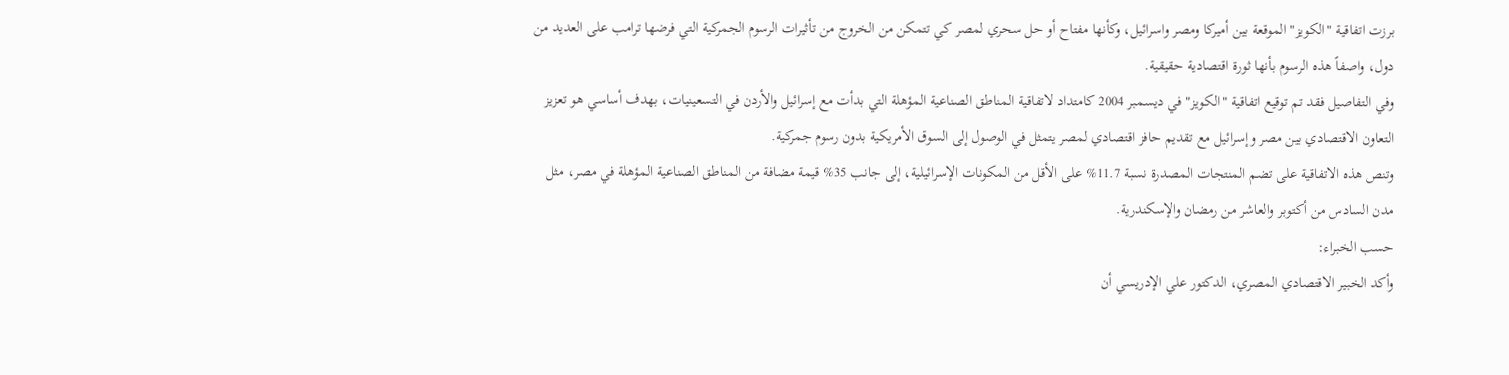برزت اتفاقية "الكويز" الموقعة بين أميركا ومصر واسرائيل، وكأنها مفتاح أو حل سحري لمصر كي تتمكن من الخروج من تأثيرات الرسوم الجمركية التي فرضها ترامب على العديد من دول، واصفاً هذه الرسوم بأنها ثورة اقتصادية حقيقية.
وفي التفاصيل فقد تم توقيع اتفاقية "الكويز" في ديسمبر 2004 كامتداد لاتفاقية المناطق الصناعية المؤهلة التي بدأت مع إسرائيل والأردن في التسعينيات، بهدف أساسي هو تعزيز التعاون الاقتصادي بين مصر وإسرائيل مع تقديم حافز اقتصادي لمصر يتمثل في الوصول إلى السوق الأمريكية بدون رسوم جمركية.
وتنص هذه الاتفاقية على تضم المنتجات المصدرة نسبة 11.7% على الأقل من المكونات الإسرائيلية، إلى جانب 35% قيمة مضافة من المناطق الصناعية المؤهلة في مصر، مثل مدن السادس من أكتوبر والعاشر من رمضان والإسكندرية.
حسب الخبراء:
وأكد الخبير الاقتصادي المصري، الدكتور علي الإدريسي أن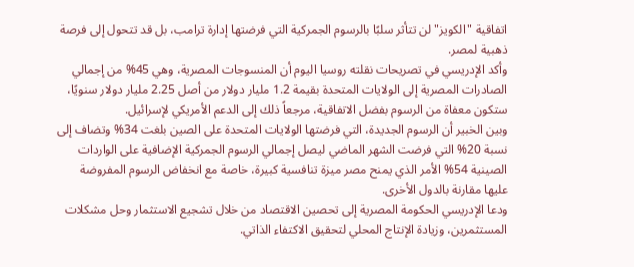اتفاقية "الكويز" لن تتأثر سلبًا بالرسوم الجمركية التي فرضتها إدارة ترامب، بل قد تتحول إلى فرصة ذهبية لمصر.
وأكد الإدريسي في تصريحات نقلته روسيا اليوم أن المنسوجات المصرية، وهي 45% من إجمالي الصادرات المصرية إلى الولايات المتحدة بقيمة 1.2 مليار دولار من أصل 2.25 مليار دولار سنويًا، ستكون معفاة من الرسوم بفضل الاتفاقية، مرجعاً ذلك إلى الدعم الأمريكي لإسرائيل.
وبين الخبير أن الرسوم الجديدة، التي فرضتها الولايات المتحدة على الصين بلغت 34% وتضاف إلى نسبة 20% التي فرضت الشهر الماضي ليصل إجمالي الرسوم الجمركية الإضافية على الواردات الصينية 54% الأمر الذي يمنح مصر ميزة تنافسية كبيرة، خاصة مع انخفاض الرسوم المفروضة عليها مقارنة بالدول الأخرى.
ودعا الإدريسي الحكومة المصرية إلى تحصين الاقتصاد من خلال تشجيع الاستثمار وحل مشكلات المستثمرين، وزيادة الإنتاج المحلي لتحقيق الاكتفاء الذاتي.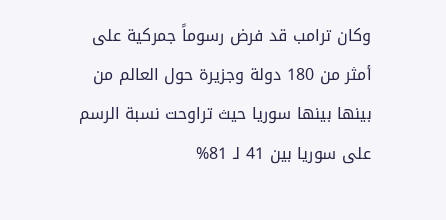وكان ترامب قد فرض رسوماً جمركية على أمثر من 180 دولة وجزيرة حول العالم من بينها بينها سوريا حيث تراوحت نسبة الرسم على سوريا بين 41 لـ 81%